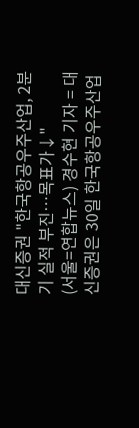대신증권 "한국항공우주산업, 2분기 실적 부진…목표가↓"
(서울=연합뉴스) 경수현 기자 = 대신증권은 30일 한국항공우주산업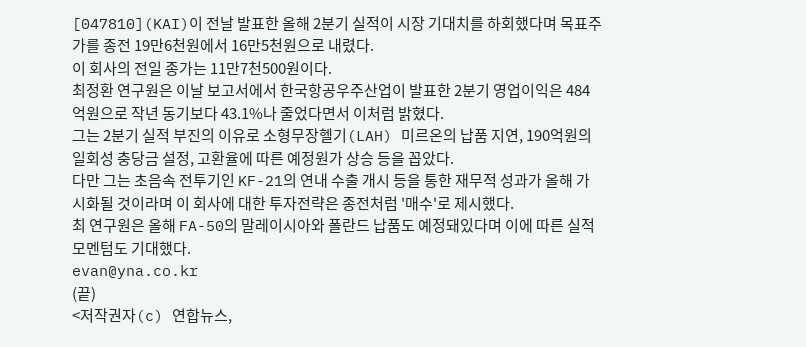[047810](KAI)이 전날 발표한 올해 2분기 실적이 시장 기대치를 하회했다며 목표주가를 종전 19만6천원에서 16만5천원으로 내렸다.
이 회사의 전일 종가는 11만7천500원이다.
최정환 연구원은 이날 보고서에서 한국항공우주산업이 발표한 2분기 영업이익은 484억원으로 작년 동기보다 43.1%나 줄었다면서 이처럼 밝혔다.
그는 2분기 실적 부진의 이유로 소형무장헬기(LAH) 미르온의 납품 지연, 190억원의 일회성 충당금 설정, 고환율에 따른 예정원가 상승 등을 꼽았다.
다만 그는 초음속 전투기인 KF-21의 연내 수출 개시 등을 통한 재무적 성과가 올해 가시화될 것이라며 이 회사에 대한 투자전략은 종전처럼 '매수'로 제시했다.
최 연구원은 올해 FA-50의 말레이시아와 폴란드 납품도 예정돼있다며 이에 따른 실적 모멘텀도 기대했다.
evan@yna.co.kr
(끝)
<저작권자(c) 연합뉴스,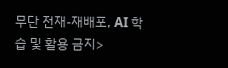무단 전재-재배포, AI 학습 및 활용 금지>